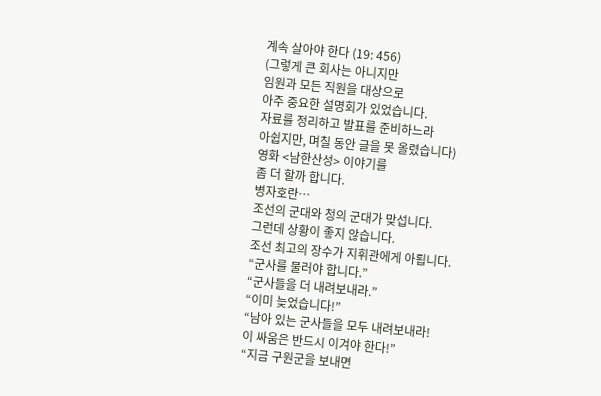계속 살아야 한다 (19: 456)
(그렇게 큰 회사는 아니지만
임원과 모든 직원을 대상으로
아주 중요한 설명회가 있었습니다.
자료를 정리하고 발표를 준비하느라
아쉽지만, 며칠 동안 글을 못 올렸습니다)
영화 <남한산성> 이야기를
좀 더 할까 합니다.
병자호란…
조선의 군대와 청의 군대가 맞섭니다.
그런데 상황이 좋지 않습니다.
조선 최고의 장수가 지휘관에게 아룁니다.
“군사를 물러야 합니다.”
“군사들을 더 내려보내라.”
“이미 늦었습니다!”
“남아 있는 군사들을 모두 내려보내라!
이 싸움은 반드시 이겨야 한다!”
“지금 구원군을 보내면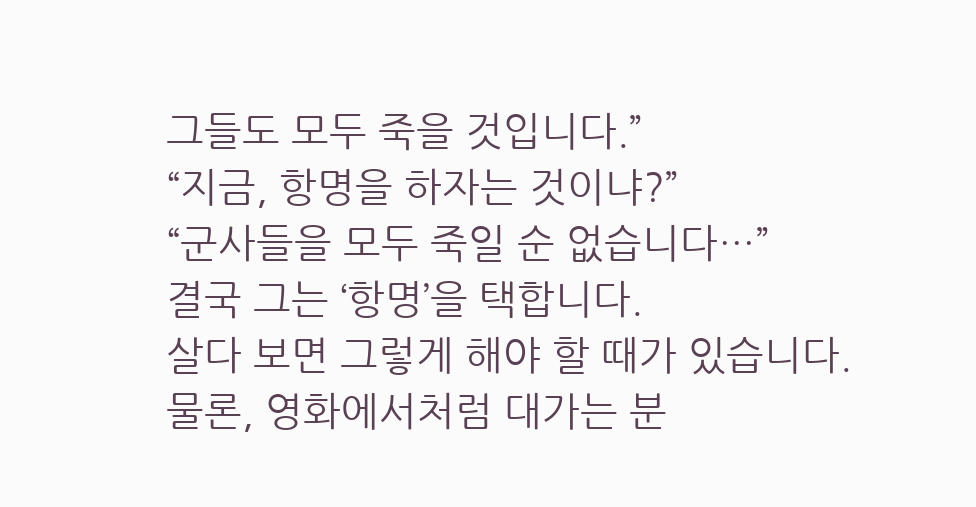그들도 모두 죽을 것입니다.”
“지금, 항명을 하자는 것이냐?”
“군사들을 모두 죽일 순 없습니다…”
결국 그는 ‘항명’을 택합니다.
살다 보면 그렇게 해야 할 때가 있습니다.
물론, 영화에서처럼 대가는 분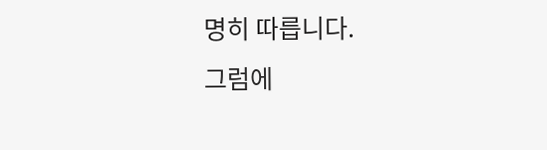명히 따릅니다.
그럼에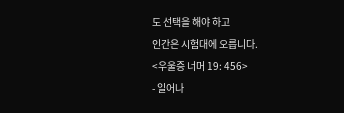도 선택을 해야 하고
인간은 시험대에 오릅니다.
<우울증 너머 19: 456>
- 일어나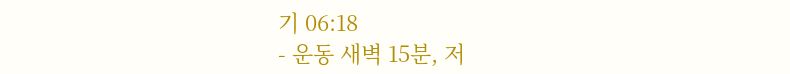기 06:18
- 운동 새벽 15분, 저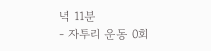녁 11분
- 자투리 운동 0회